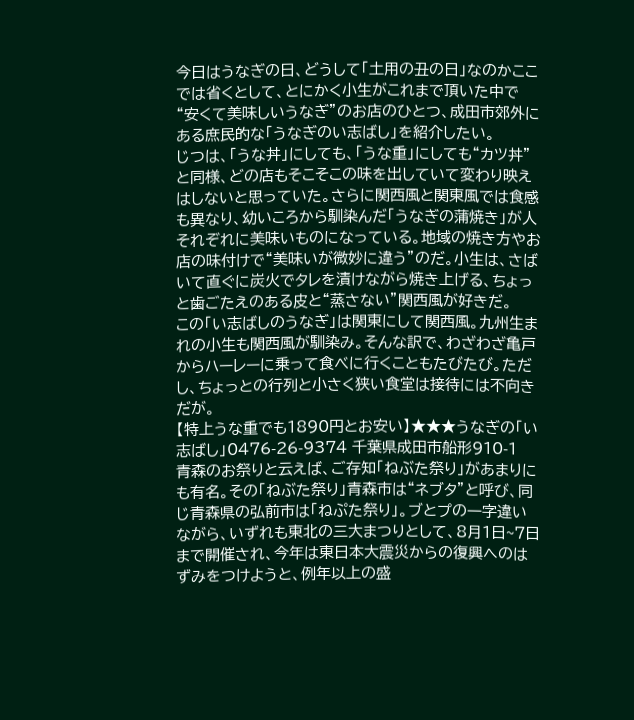今日はうなぎの日、どうして「土用の丑の日」なのかここでは省くとして、とにかく小生がこれまで頂いた中で“安くて美味しいうなぎ”のお店のひとつ、成田市郊外にある庶民的な「うなぎのい志ばし」を紹介したい。
じつは、「うな丼」にしても、「うな重」にしても“カツ丼”と同様、どの店もそこそこの味を出していて変わり映えはしないと思っていた。さらに関西風と関東風では食感も異なり、幼いころから馴染んだ「うなぎの蒲焼き」が人それぞれに美味いものになっている。地域の焼き方やお店の味付けで“美味いが微妙に違う”のだ。小生は、さばいて直ぐに炭火でタレを漬けながら焼き上げる、ちょっと歯ごたえのある皮と“蒸さない”関西風が好きだ。
この「い志ばしのうなぎ」は関東にして関西風。九州生まれの小生も関西風が馴染み。そんな訳で、わざわざ亀戸からハーレーに乗って食べに行くこともたびたび。ただし、ちょっとの行列と小さく狭い食堂は接待には不向きだが。
【特上うな重でも1890円とお安い】★★★うなぎの「い志ばし」0476-26-9374 千葉県成田市船形910-1
青森のお祭りと云えば、ご存知「ねぶた祭り」があまりにも有名。その「ねぶた祭り」青森市は“ネブタ”と呼び、同じ青森県の弘前市は「ねぷた祭り」。ブとプの一字違いながら、いずれも東北の三大まつりとして、8月1日~7日まで開催され、今年は東日本大震災からの復興へのはずみをつけようと、例年以上の盛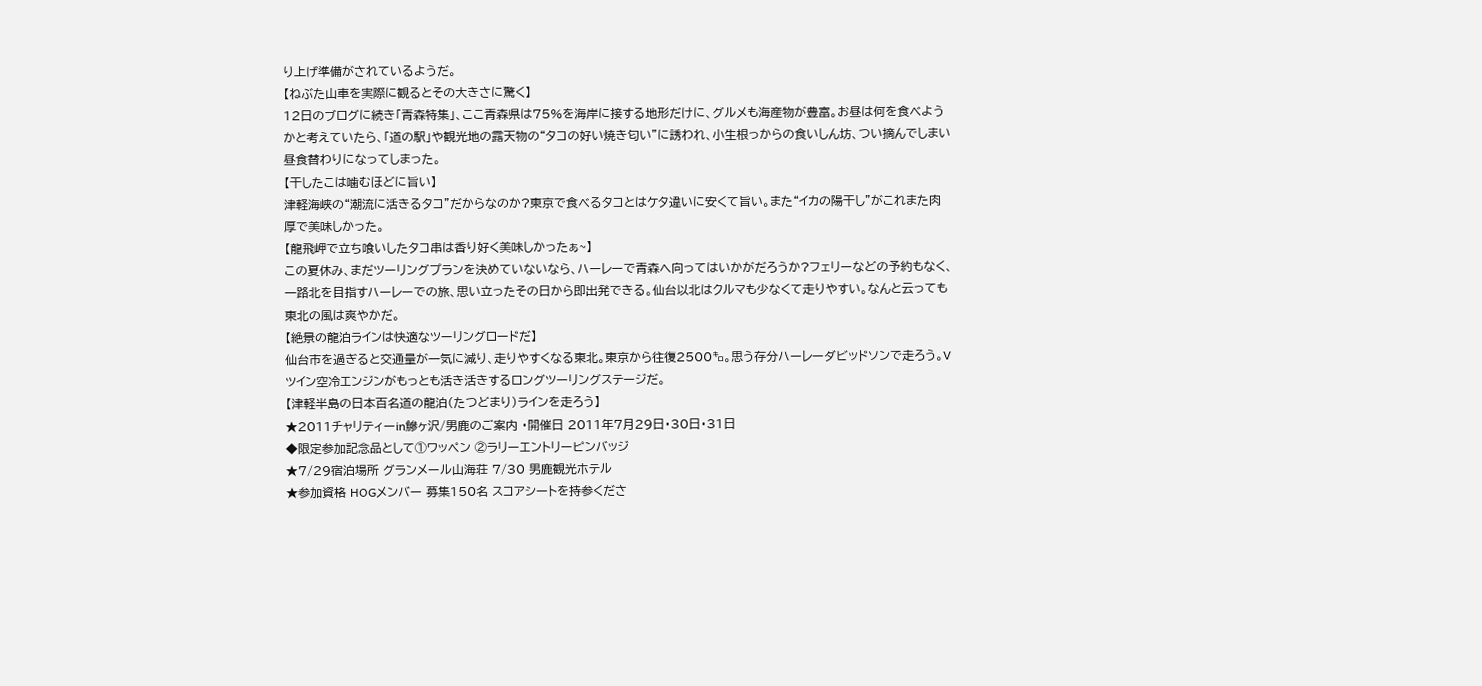り上げ準備がされているようだ。
【ねぶた山車を実際に観るとその大きさに驚く】
12日のブログに続き「青森特集」、ここ青森県は75%を海岸に接する地形だけに、グルメも海産物が豊富。お昼は何を食べようかと考えていたら、「道の駅」や観光地の露天物の“タコの好い焼き匂い”に誘われ、小生根っからの食いしん坊、つい摘んでしまい昼食替わりになってしまった。
【干したこは噛むほどに旨い】
津軽海峡の“潮流に活きるタコ”だからなのか?東京で食べるタコとはケタ違いに安くて旨い。また“イカの陽干し”がこれまた肉厚で美味しかった。
【龍飛岬で立ち喰いしたタコ串は香り好く美味しかったぁ~】
この夏休み、まだツーリングプランを決めていないなら、ハーレーで青森へ向ってはいかがだろうか?フェリーなどの予約もなく、一路北を目指すハーレーでの旅、思い立ったその日から即出発できる。仙台以北はクルマも少なくて走りやすい。なんと云っても東北の風は爽やかだ。
【絶景の龍泊ラインは快適なツーリングロードだ】
仙台市を過ぎると交通量が一気に減り、走りやすくなる東北。東京から往復2500㌔。思う存分ハーレーダビッドソンで走ろう。Vツイン空冷エンジンがもっとも活き活きするロングツーリングステージだ。
【津軽半島の日本百名道の龍泊(たつどまり)ラインを走ろう】
★2011チャリティーin鰺ヶ沢/男鹿のご案内 ・開催日 2011年7月29日・30日・31日
◆限定参加記念品として①ワッペン ②ラリーエントリーピンバッジ
★7/29宿泊場所 グランメール山海荘 7/30 男鹿観光ホテル
★参加資格 HOGメンバー 募集150名 スコアシートを持参くださ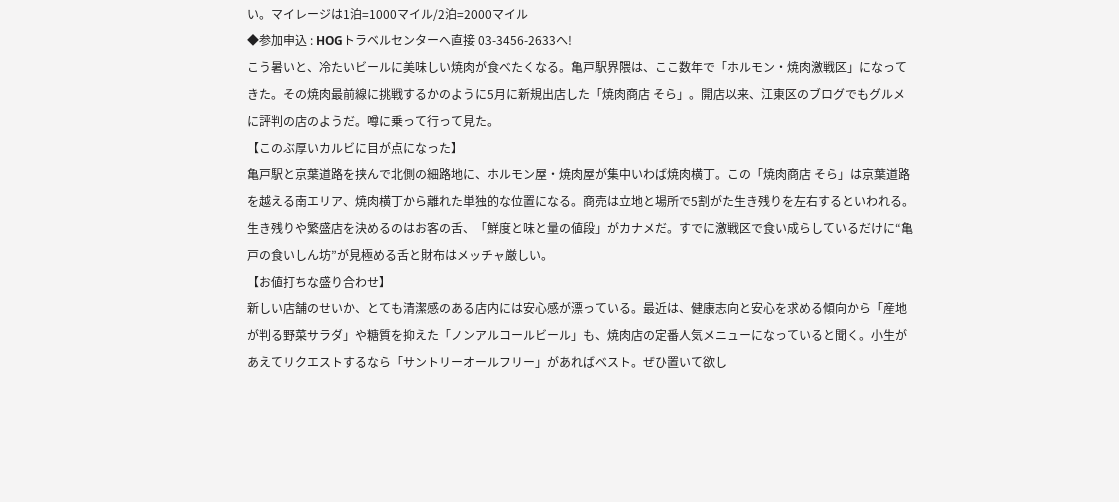い。マイレージは1泊=1000マイル/2泊=2000マイル
◆参加申込 : HOGトラベルセンターへ直接 03-3456-2633へ!
こう暑いと、冷たいビールに美味しい焼肉が食べたくなる。亀戸駅界隈は、ここ数年で「ホルモン・焼肉激戦区」になってきた。その焼肉最前線に挑戦するかのように5月に新規出店した「焼肉商店 そら」。開店以来、江東区のブログでもグルメに評判の店のようだ。噂に乗って行って見た。
【このぶ厚いカルビに目が点になった】
亀戸駅と京葉道路を挟んで北側の細路地に、ホルモン屋・焼肉屋が集中いわば焼肉横丁。この「焼肉商店 そら」は京葉道路を越える南エリア、焼肉横丁から離れた単独的な位置になる。商売は立地と場所で5割がた生き残りを左右するといわれる。生き残りや繁盛店を決めるのはお客の舌、「鮮度と味と量の値段」がカナメだ。すでに激戦区で食い成らしているだけに“亀戸の食いしん坊”が見極める舌と財布はメッチャ厳しい。
【お値打ちな盛り合わせ】
新しい店舗のせいか、とても清潔感のある店内には安心感が漂っている。最近は、健康志向と安心を求める傾向から「産地が判る野菜サラダ」や糖質を抑えた「ノンアルコールビール」も、焼肉店の定番人気メニューになっていると聞く。小生があえてリクエストするなら「サントリーオールフリー」があればベスト。ぜひ置いて欲し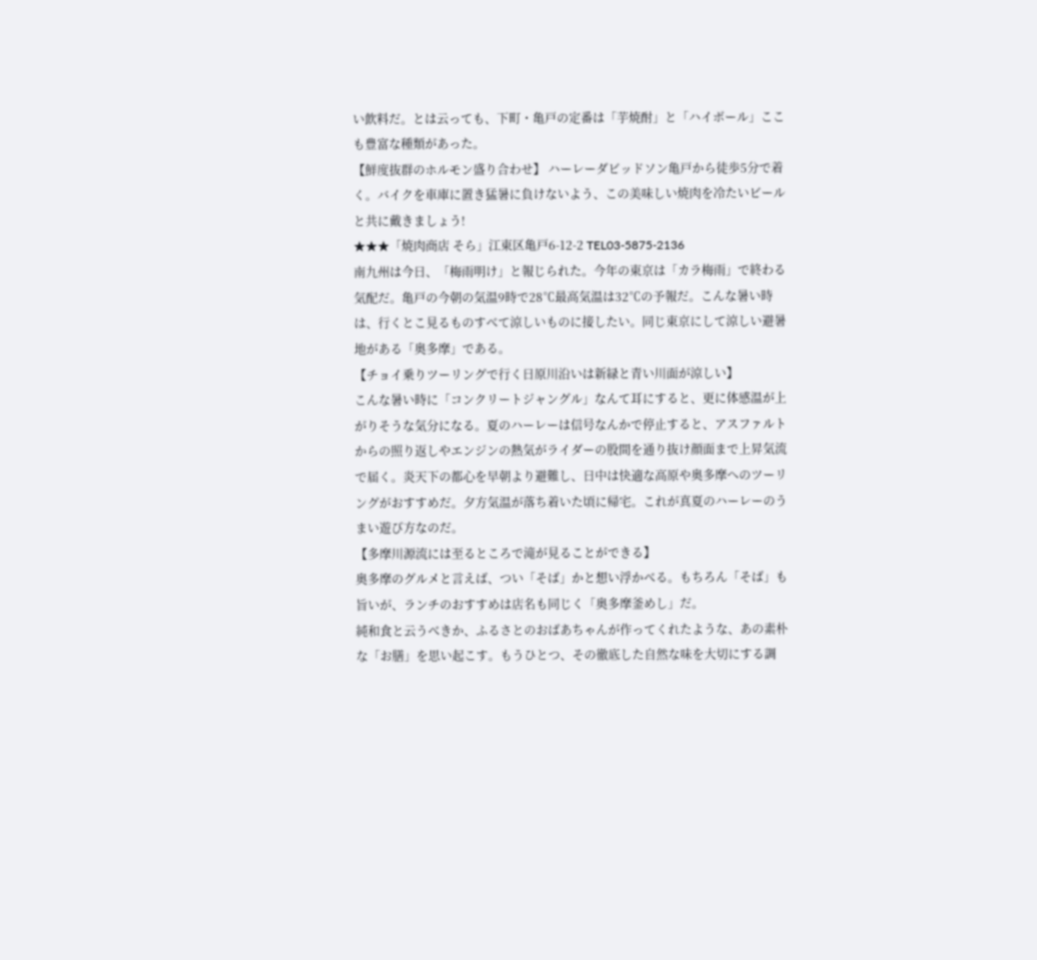い飲料だ。とは云っても、下町・亀戸の定番は「芋焼酎」と「ハイボール」ここも豊富な種類があった。
【鮮度抜群のホルモン盛り合わせ】 ハーレーダビッドソン亀戸から徒歩5分で着く。バイクを車庫に置き猛暑に負けないよう、この美味しい焼肉を冷たいビールと共に戴きましょう!
★★★「焼肉商店 そら」江東区亀戸6-12-2 TEL03-5875-2136
南九州は今日、「梅雨明け」と報じられた。今年の東京は「カラ梅雨」で終わる気配だ。亀戸の今朝の気温9時で28℃最高気温は32℃の予報だ。こんな暑い時は、行くとこ見るものすべて涼しいものに接したい。同じ東京にして涼しい避暑地がある「奥多摩」である。
【チョイ乗りツーリングで行く日原川沿いは新緑と青い川面が涼しい】
こんな暑い時に「コンクリートジャングル」なんて耳にすると、更に体感温が上がりそうな気分になる。夏のハーレーは信号なんかで停止すると、アスファルトからの照り返しやエンジンの熱気がライダーの股間を通り抜け顔面まで上昇気流で届く。炎天下の都心を早朝より避難し、日中は快適な高原や奥多摩へのツーリングがおすすめだ。夕方気温が落ち着いた頃に帰宅。これが真夏のハーレーのうまい遊び方なのだ。
【多摩川源流には至るところで滝が見ることができる】
奥多摩のグルメと言えば、つい「そば」かと想い浮かべる。もちろん「そば」も旨いが、ランチのおすすめは店名も同じく「奥多摩釜めし」だ。
純和食と云うべきか、ふるさとのおばあちゃんが作ってくれたような、あの素朴な「お膳」を思い起こす。もうひとつ、その徹底した自然な味を大切にする調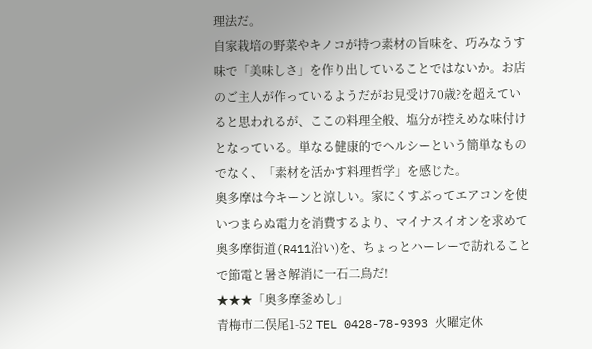理法だ。
自家栽培の野菜やキノコが持つ素材の旨味を、巧みなうす味で「美味しさ」を作り出していることではないか。お店のご主人が作っているようだがお見受け70歳?を超えていると思われるが、ここの料理全般、塩分が控えめな味付けとなっている。単なる健康的でヘルシーという簡単なものでなく、「素材を活かす料理哲学」を感じた。
奥多摩は今キーンと涼しい。家にくすぶってエアコンを使いつまらぬ電力を消費するより、マイナスイオンを求めて奥多摩街道(R411沿い)を、ちょっとハーレーで訪れることで節電と暑さ解消に一石二鳥だ!
★★★「奥多摩釜めし」
青梅市二俣尾1-52 TEL 0428-78-9393 火曜定休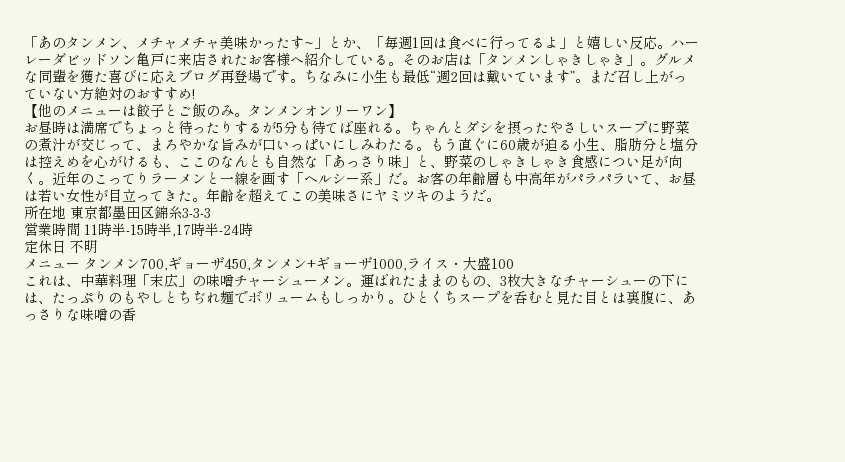「あのタンメン、メチャメチャ美味かったす~」とか、「毎週1回は食べに行ってるよ」と嬉しい反応。ハーレーダビッドソン亀戸に来店されたお客様へ紹介している。そのお店は「タンメンしゃきしゃき」。グルメな同輩を獲た喜びに応えブログ再登場です。ちなみに小生も最低“週2回は戴いています”。まだ召し上がっていない方絶対のおすすめ!
【他のメニューは餃子とご飯のみ。タンメンオンリーワン】
お昼時は満席でちょっと待ったりするが5分も待てば座れる。ちゃんとダシを摂ったやさしいスープに野菜の煮汁が交じって、まろやかな旨みが口いっぱいにしみわたる。もう直ぐに60歳が迫る小生、脂肪分と塩分は控えめを心がけるも、ここのなんとも自然な「あっさり味」と、野菜のしゃきしゃき食感につい足が向く。近年のこってりラーメンと一線を画す「ヘルシー系」だ。お客の年齢層も中高年がパラパラいて、お昼は若い女性が目立ってきた。年齢を超えてこの美味さにヤミツキのようだ。
所在地 東京都墨田区錦糸3-3-3
営業時間 11時半-15時半,17時半-24時
定休日 不明
メニュー タンメン700,ギョーザ450,タンメン+ギョーザ1000,ライス・大盛100
これは、中華料理「末広」の味噌チャーシューメン。運ばれたままのもの、3枚大きなチャーシューの下には、たっぷりのもやしとちぢれ麺でボリュームもしっかり。ひとくちスープを呑むと見た目とは裏腹に、あっさりな味噌の香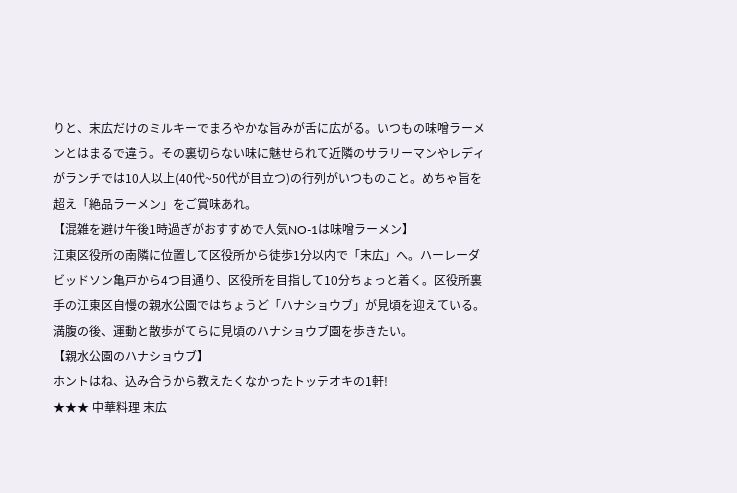りと、末広だけのミルキーでまろやかな旨みが舌に広がる。いつもの味噌ラーメンとはまるで違う。その裏切らない味に魅せられて近隣のサラリーマンやレディがランチでは10人以上(40代~50代が目立つ)の行列がいつものこと。めちゃ旨を超え「絶品ラーメン」をご賞味あれ。
【混雑を避け午後1時過ぎがおすすめで人気NO-1は味噌ラーメン】
江東区役所の南隣に位置して区役所から徒歩1分以内で「末広」へ。ハーレーダビッドソン亀戸から4つ目通り、区役所を目指して10分ちょっと着く。区役所裏手の江東区自慢の親水公園ではちょうど「ハナショウブ」が見頃を迎えている。 満腹の後、運動と散歩がてらに見頃のハナショウブ園を歩きたい。
【親水公園のハナショウブ】
ホントはね、込み合うから教えたくなかったトッテオキの1軒!
★★★ 中華料理 末広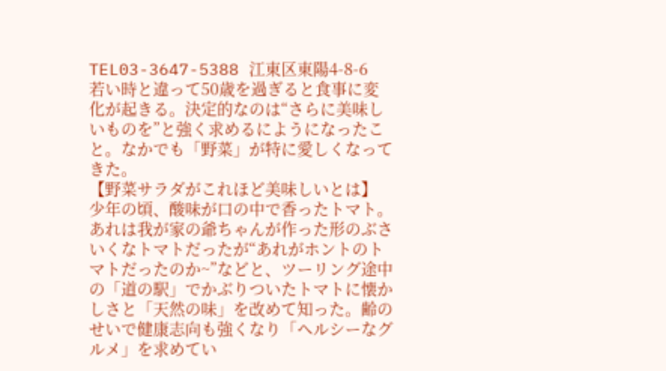TEL03-3647-5388 江東区東陽4-8-6
若い時と違って50歳を過ぎると食事に変化が起きる。決定的なのは“さらに美味しいものを”と強く求めるにようになったこと。なかでも「野菜」が特に愛しくなってきた。
【野菜サラダがこれほど美味しいとは】
少年の頃、酸味が口の中で香ったトマト。あれは我が家の爺ちゃんが作った形のぶさいくなトマトだったが“あれがホントのトマトだったのか~”などと、ツーリング途中の「道の駅」でかぶりついたトマトに懐かしさと「天然の味」を改めて知った。齢のせいで健康志向も強くなり「ヘルシーなグルメ」を求めてい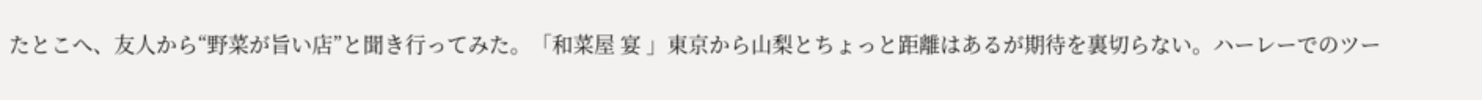たとこへ、友人から“野菜が旨い店”と聞き行ってみた。「和菜屋 宴 」東京から山梨とちょっと距離はあるが期待を裏切らない。ハーレーでのツー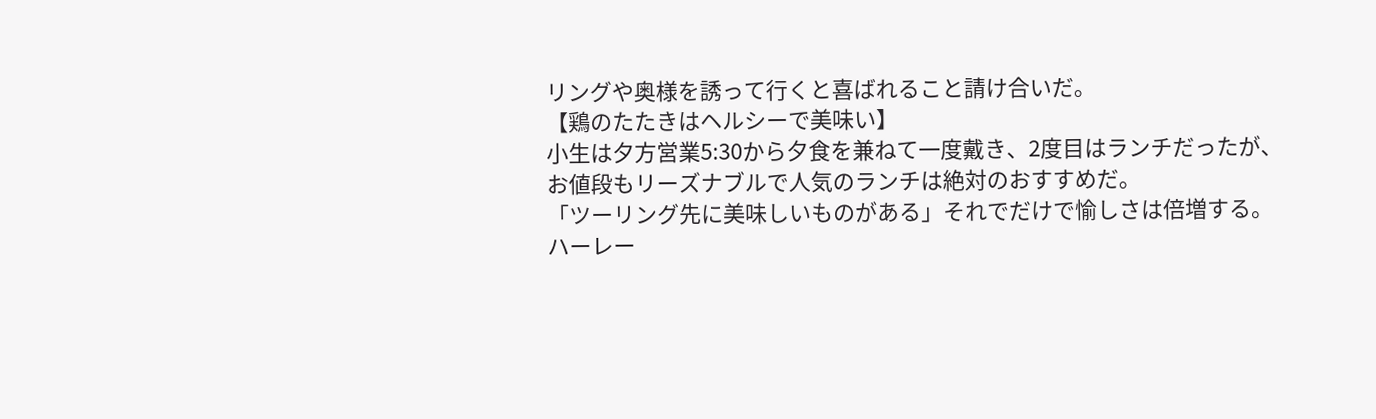リングや奥様を誘って行くと喜ばれること請け合いだ。
【鶏のたたきはヘルシーで美味い】
小生は夕方営業5:30から夕食を兼ねて一度戴き、2度目はランチだったが、お値段もリーズナブルで人気のランチは絶対のおすすめだ。
「ツーリング先に美味しいものがある」それでだけで愉しさは倍増する。ハーレー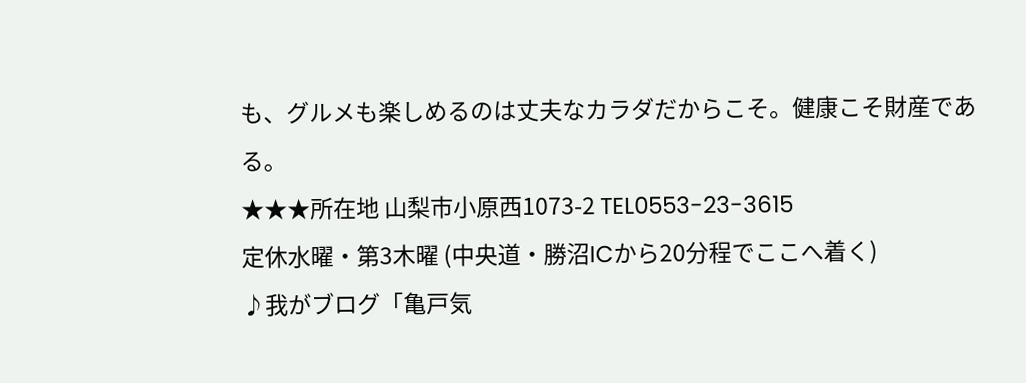も、グルメも楽しめるのは丈夫なカラダだからこそ。健康こそ財産である。
★★★所在地 山梨市小原西1073-2 TEL0553-23-3615
定休水曜・第3木曜 (中央道・勝沼ICから20分程でここへ着く)
♪我がブログ「亀戸気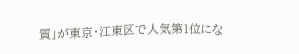質」が東京・江東区で人気第1位にな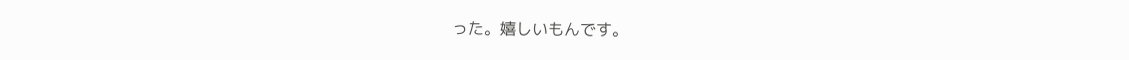った。嬉しいもんです。